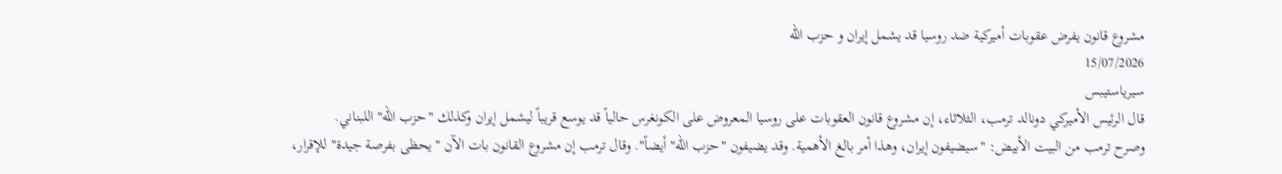مشروع قانون يفرض عقوبات أميركية ضد روسيا قد يشمل إيران و حزب الله
15/07/2026
سيرياستيبس
قال الرئيس الأميركي دونالد ترمب، الثلاثاء، إن مشروع قانون العقوبات على روسيا المعروض على الكونغرس حالياً قد يوسع قريباً ليشمل إيران وكذلك "حزب الله" اللبناني.
وصرح ترمب من البيت الأبيض: "سيضيفون إيران، وهذا أمر بالغ الأهمية. وقد يضيفون "حزب الله" أيضاً". وقال ترمب إن مشروع القانون بات الآن "يحظى بفرصة جيدة" للإقرار،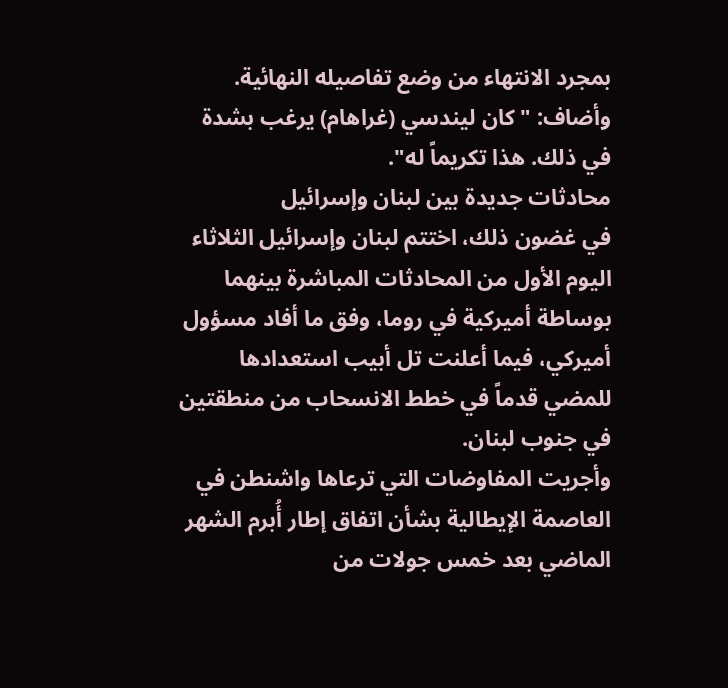بمجرد الانتهاء من وضع تفاصيله النهائية. وأضاف: "كان ليندسي (غراهام) يرغب بشدة في ذلك. هذا تكريماً له".
محادثات جديدة بين لبنان وإسرائيل
في غضون ذلك، اختتم لبنان وإسرائيل الثلاثاء اليوم الأول من المحادثات المباشرة بينهما بوساطة أميركية في روما، وفق ما أفاد مسؤول أميركي، فيما أعلنت تل أبيب استعدادها للمضي قدماً في خطط الانسحاب من منطقتين في جنوب لبنان.
وأجريت المفاوضات التي ترعاها واشنطن في العاصمة الإيطالية بشأن اتفاق إطار أُبرم الشهر الماضي بعد خمس جولات من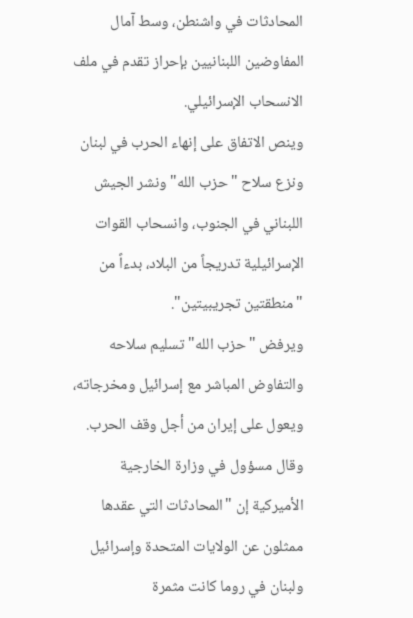المحادثات في واشنطن، وسط آمال المفاوضين اللبنانيين بإحراز تقدم في ملف الانسحاب الإسرائيلي.
وينص الاتفاق على إنهاء الحرب في لبنان ونزع سلاح "حزب الله" ونشر الجيش اللبناني في الجنوب، وانسحاب القوات الإسرائيلية تدريجاً من البلاد، بدءاً من "منطقتين تجريبيتين".
ويرفض "حزب الله" تسليم سلاحه والتفاوض المباشر مع إسرائيل ومخرجاته، ويعول على إيران من أجل وقف الحرب.
وقال مسؤول في وزارة الخارجية الأميركية إن "المحادثات التي عقدها ممثلون عن الولايات المتحدة وإسرائيل ولبنان في روما كانت مثمرة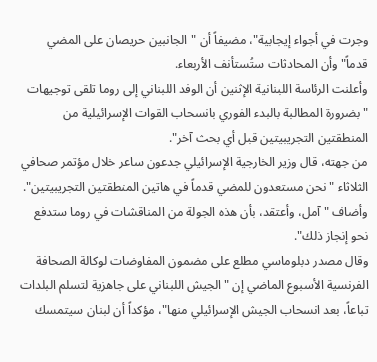وجرت في أجواء إيجابية"، مضيفاً أن "الجانبين حريصان على المضي قدماً" وأن المحادثات ستُستأنف الأربعاء.
وأعلنت الرئاسة اللبنانية الإثنين أن الوفد اللبناني إلى روما تلقى توجيهات "بضرورة المطالبة بالبدء الفوري بانسحاب القوات الإسرائيلية من المنطقتين التجريبيتين قبل أي بحث آخر".
من جهته، قال وزير الخارجية الإسرائيلي جدعون ساعر خلال مؤتمر صحافي الثلاثاء "نحن مستعدون للمضي قدماً في هاتين المنطقتين التجريبيتين". وأضاف "آمل، وأعتقد، بأن هذه الجولة من المناقشات في روما ستدفع نحو إنجاز ذلك".
وقال مصدر دبلوماسي مطلع على مضمون المفاوضات لوكالة الصحافة الفرنسية الأسبوع الماضي إن "الجيش اللبناني على جاهزية لتسلم البلدات تباعاً، بعد انسحاب الجيش الإسرائيلي منها"، مؤكداً أن لبنان سيتمسك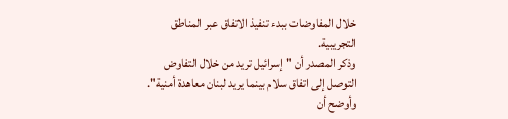خلال المفاوضات ببدء تنفيذ الاتفاق عبر المناطق التجريبية.
وذكر المصدر أن "إسرائيل تريد من خلال التفاوض التوصل إلى اتفاق سلام بينما يريد لبنان معاهدة أمنية". وأوضح أن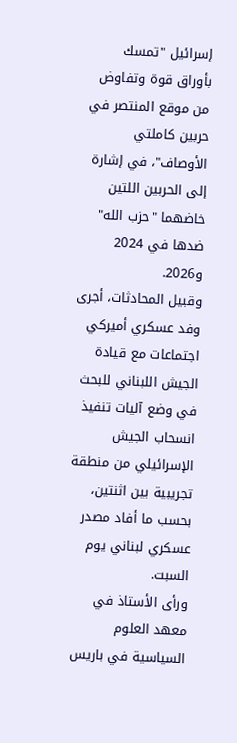إسرائيل "تمسك بأوراق قوة وتفاوض من موقع المنتصر في حربين كاملتي الأوصاف"، في إشارة إلى الحربين اللتين خاضهما "حزب الله" ضدها في 2024 و2026.
وقبيل المحادثات، أجرى وفد عسكري أميركي اجتماعات مع قيادة الجيش اللبناني للبحث في وضع آليات تنفيذ انسحاب الجيش الإسرائيلي من منطقة تجريبية بين اثنتين، بحسب ما أفاد مصدر عسكري لبناني يوم السبت.
ورأى الأستاذ في معهد العلوم السياسية في باريس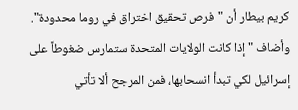كريم بيطار أن "فرص تحقيق اختراق في روما محدودة". وأضاف "إذا كانت الولايات المتحدة ستمارس ضغوطاً على إسرائيل لكي تبدأ انسحابها، فمن المرجح ألا تأتي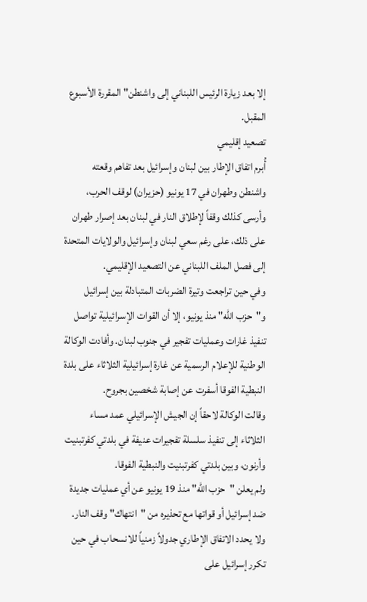إلا بعد زيارة الرئيس اللبناني إلى واشنطن" المقررة الأسبوع المقبل.
تصعيد إقليمي
أُبرم اتفاق الإطار بين لبنان وإسرائيل بعد تفاهم وقعته واشنطن وطهران في 17 يونيو (حزيران) لوقف الحرب، وأرسى كذلك وقفاً لإطلاق النار في لبنان بعد إصرار طهران على ذلك، على رغم سعي لبنان وإسرائيل والولايات المتحدة إلى فصل الملف اللبناني عن التصعيد الإقليمي.
وفي حين تراجعت وتيرة الضربات المتبادلة بين إسرائيل و"حزب الله" منذ يونيو، إلا أن القوات الإسرائيلية تواصل تنفيذ غارات وعمليات تفجير في جنوب لبنان. وأفادت الوكالة الوطنية للإعلام الرسمية عن غارة إسرائيلية الثلاثاء على بلدة النبطية الفوقا أسفرت عن إصابة شخصين بجروح.
وقالت الوكالة لاحقاً إن الجيش الإسرائيلي عمد مساء الثلاثاء إلى تنفيذ سلسلة تفجيرات عنيفة في بلدتي كفرتبنيت وأرنون، وبين بلدتي كفرتبنيت والنبطية الفوقا.
ولم يعلن "حزب الله" منذ 19 يونيو عن أي عمليات جديدة ضد إسرائيل أو قواتها مع تحذيره من "انتهاك" وقف النار.
ولا يحدد الاتفاق الإطاري جدولاً زمنياً للانسحاب في حين تكرر إسرائيل على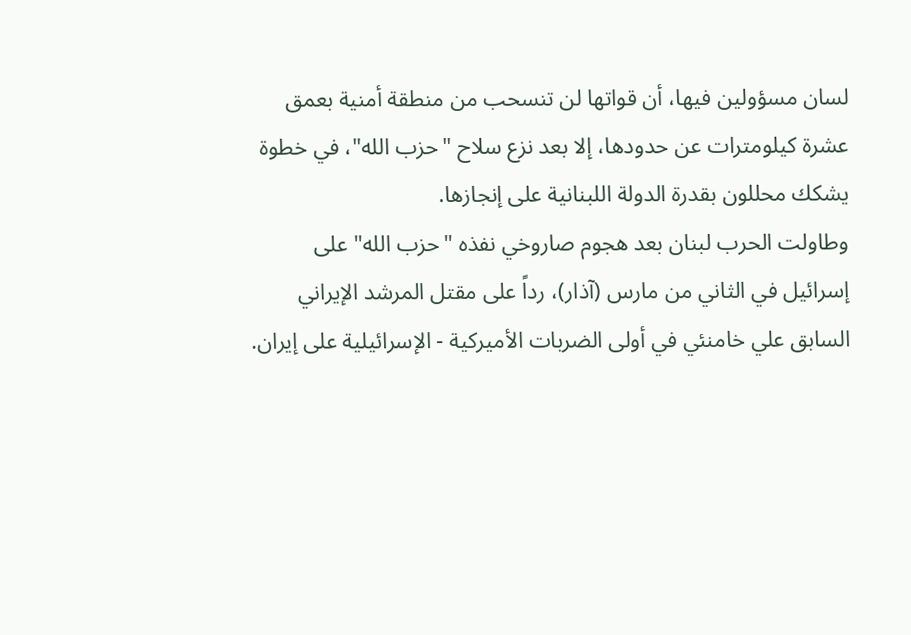لسان مسؤولين فيها، أن قواتها لن تنسحب من منطقة أمنية بعمق عشرة كيلومترات عن حدودها، إلا بعد نزع سلاح "حزب الله"، في خطوة يشكك محللون بقدرة الدولة اللبنانية على إنجازها.
وطاولت الحرب لبنان بعد هجوم صاروخي نفذه "حزب الله" على إسرائيل في الثاني من مارس (آذار)، رداً على مقتل المرشد الإيراني السابق علي خامنئي في أولى الضربات الأميركية - الإسرائيلية على إيران.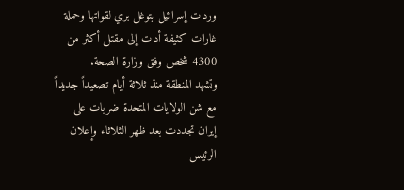وردت إسرائيل بتوغل بري لقواتها وحملة غارات كثيفة أدت إلى مقتل أكثر من 4300 شخص وفق وزارة الصحة.
وتشهد المنطقة منذ ثلاثة أيام تصعيداً جديداً مع شن الولايات المتحدة ضربات على إيران تجددت بعد ظهر الثلاثاء وإعلان الرئيس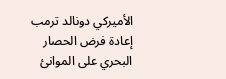الأميركي دونالد ترمب إعادة فرض الحصار البحري على الموانئ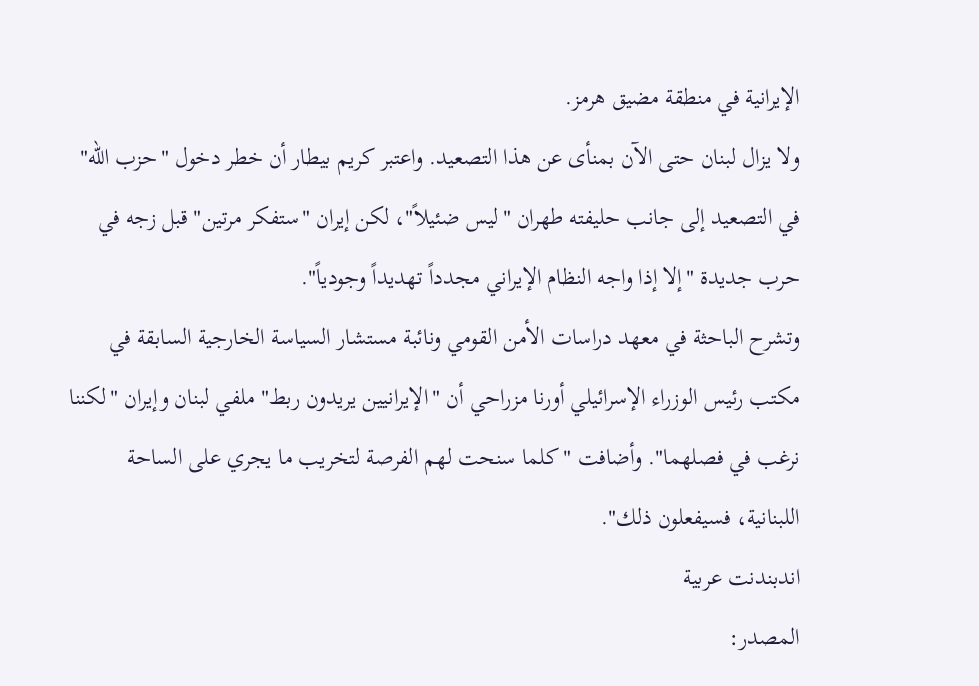الإيرانية في منطقة مضيق هرمز.
ولا يزال لبنان حتى الآن بمنأى عن هذا التصعيد. واعتبر كريم بيطار أن خطر دخول "حزب الله" في التصعيد إلى جانب حليفته طهران "ليس ضئيلاً"، لكن إيران "ستفكر مرتين" قبل زجه في حرب جديدة "إلا إذا واجه النظام الإيراني مجدداً تهديداً وجودياً".
وتشرح الباحثة في معهد دراسات الأمن القومي ونائبة مستشار السياسة الخارجية السابقة في مكتب رئيس الوزراء الإسرائيلي أورنا مزراحي أن "الإيرانيين يريدون ربط" ملفي لبنان وإيران "لكننا نرغب في فصلهما". وأضافت "كلما سنحت لهم الفرصة لتخريب ما يجري على الساحة اللبنانية، فسيفعلون ذلك".
اندبندنت عربية
المصدر: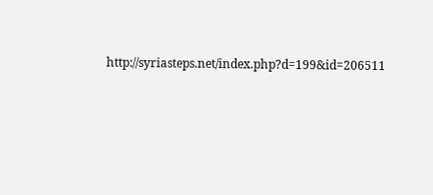http://syriasteps.net/index.php?d=199&id=206511